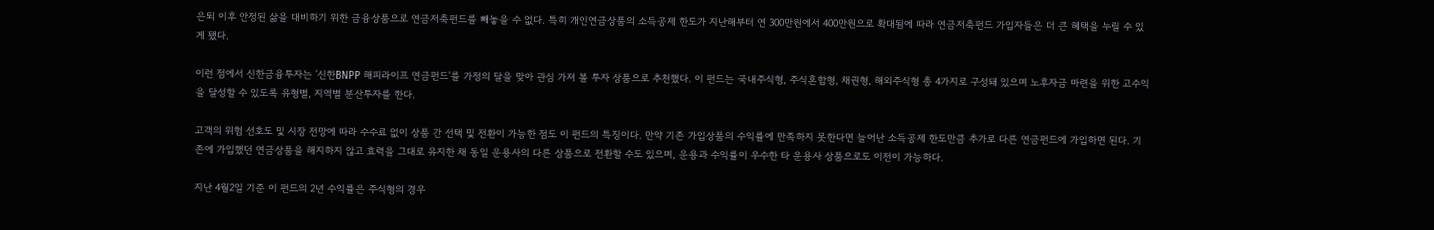은퇴 이후 안정된 삶을 대비하기 위한 금융상품으로 연금저축펀드를 빼놓을 수 없다. 특히 개인연금상품의 소득공제 한도가 지난해부터 연 300만원에서 400만원으로 확대됨에 따라 연금저축펀드 가입자들은 더 큰 혜택을 누릴 수 있게 됐다.

이런 점에서 신한금융투자는 '신한BNPP 해피라이프 연금펀드'를 가정의 달을 맞아 관심 가져 볼 투자 상품으로 추천했다. 이 펀드는 국내주식형, 주식혼합형, 채권형, 해외주식형 총 4가지로 구성돼 있으며 노후자금 마련을 위한 고수익을 달성할 수 있도록 유형별, 지역별 분산투자를 한다.

고객의 위험 선호도 및 시장 전망에 따라 수수료 없이 상품 간 선택 및 전환이 가능한 점도 이 펀드의 특징이다. 만약 기존 가입상품의 수익률에 만족하지 못한다면 늘어난 소득공제 한도만큼 추가로 다른 연금펀드에 가입하면 된다. 기존에 가입했던 연금상품을 해지하지 않고 효력을 그대로 유지한 채 동일 운용사의 다른 상품으로 전환할 수도 있으며, 운용과 수익률이 우수한 타 운용사 상품으로도 이전이 가능하다.

지난 4월2일 기준 이 펀드의 2년 수익률은 주식형의 경우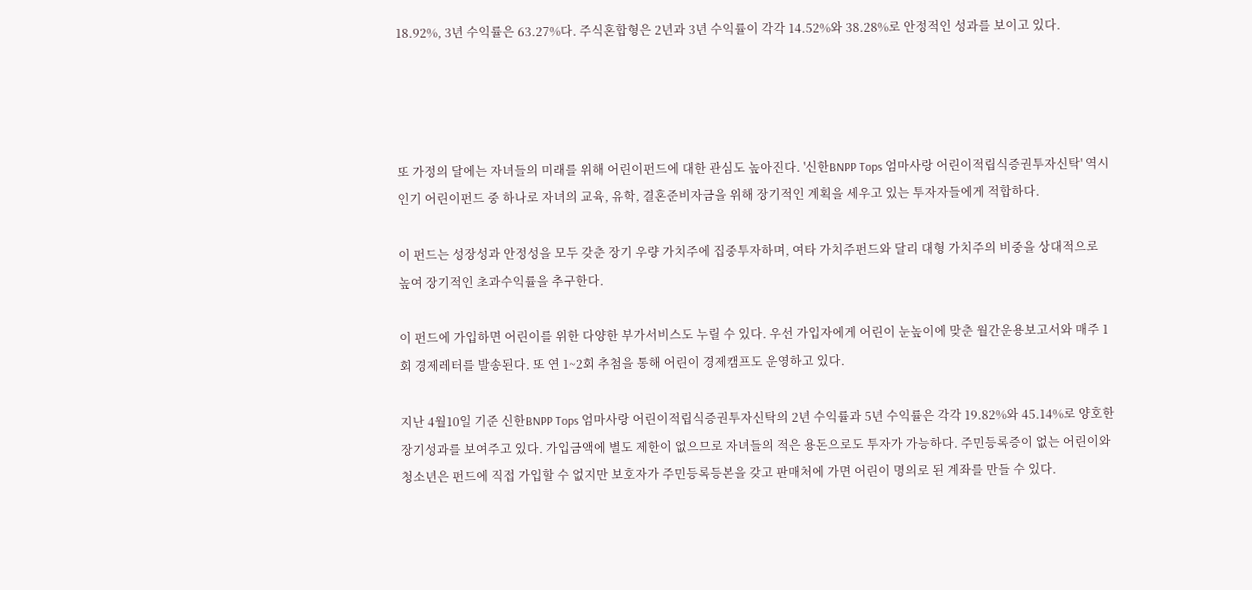18.92%, 3년 수익률은 63.27%다. 주식혼합형은 2년과 3년 수익률이 각각 14.52%와 38.28%로 안정적인 성과를 보이고 있다.




또 가정의 달에는 자녀들의 미래를 위해 어린이펀드에 대한 관심도 높아진다. '신한BNPP Tops 엄마사랑 어린이적립식증권투자신탁' 역시 인기 어린이펀드 중 하나로 자녀의 교육, 유학, 결혼준비자금을 위해 장기적인 계획을 세우고 있는 투자자들에게 적합하다.

이 펀드는 성장성과 안정성을 모두 갖춘 장기 우량 가치주에 집중투자하며, 여타 가치주펀드와 달리 대형 가치주의 비중을 상대적으로 높여 장기적인 초과수익률을 추구한다.

이 펀드에 가입하면 어린이를 위한 다양한 부가서비스도 누릴 수 있다. 우선 가입자에게 어린이 눈높이에 맞춘 월간운용보고서와 매주 1회 경제레터를 발송된다. 또 연 1~2회 추첨을 통해 어린이 경제캠프도 운영하고 있다.

지난 4월10일 기준 신한BNPP Tops 엄마사랑 어린이적립식증권투자신탁의 2년 수익률과 5년 수익률은 각각 19.82%와 45.14%로 양호한 장기성과를 보여주고 있다. 가입금액에 별도 제한이 없으므로 자녀들의 적은 용돈으로도 투자가 가능하다. 주민등록증이 없는 어린이와 청소년은 펀드에 직접 가입할 수 없지만 보호자가 주민등록등본을 갖고 판매처에 가면 어린이 명의로 된 계좌를 만들 수 있다.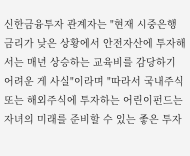신한금융투자 관계자는 "현재 시중은행 금리가 낮은 상황에서 안전자산에 투자해서는 매년 상승하는 교육비를 감당하기 어려운 게 사실"이라며 "따라서 국내주식 또는 해외주식에 투자하는 어린이펀드는 자녀의 미래를 준비할 수 있는 좋은 투자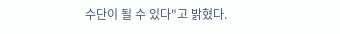수단이 될 수 있다"고 밝혔다.